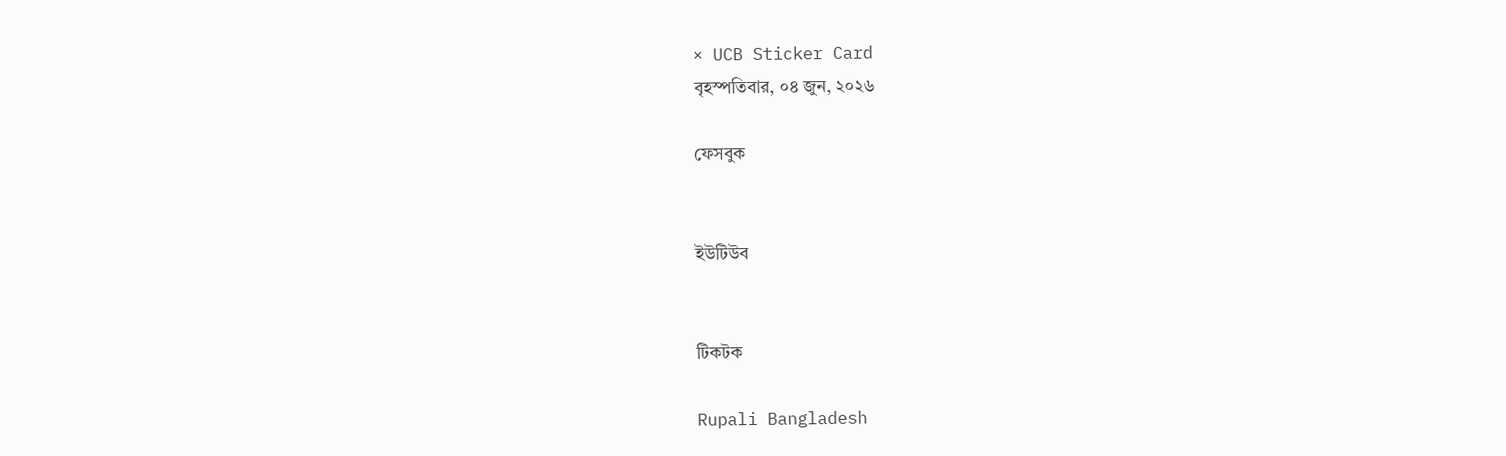× UCB Sticker Card
বৃহস্পতিবার, ০৪ জুন, ২০২৬

ফেসবুক


ইউটিউব


টিকটক

Rupali Bangladesh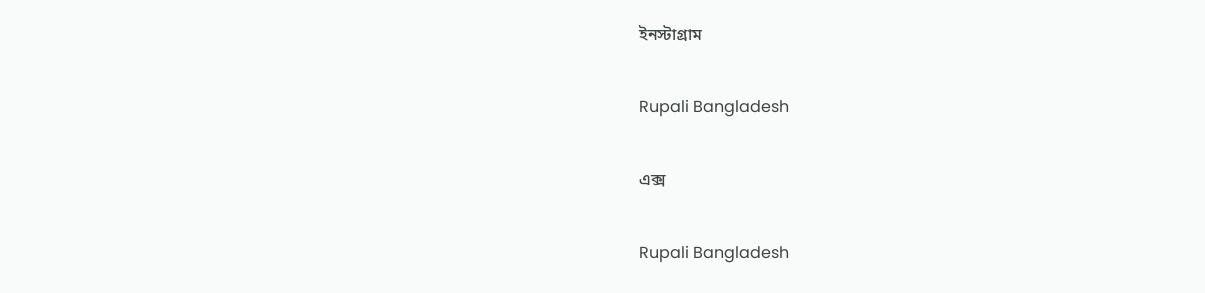ইনস্টাগ্রাম

Rupali Bangladesh

এক্স

Rupali Bangladesh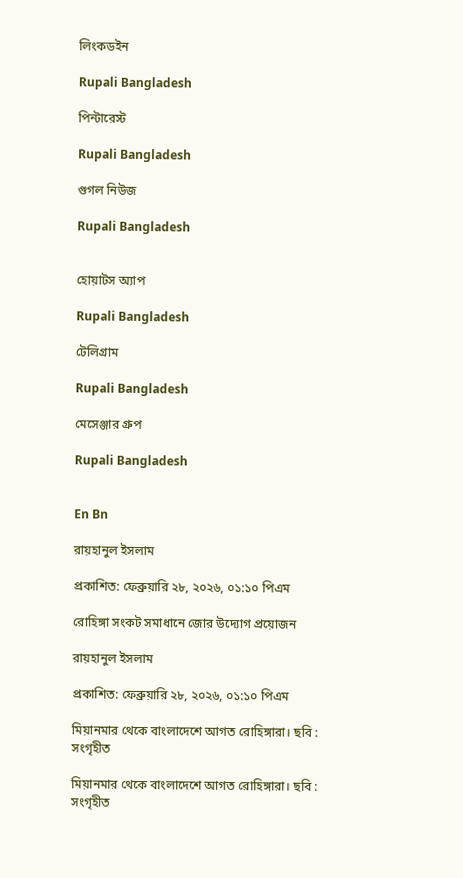লিংকডইন

Rupali Bangladesh

পিন্টারেস্ট

Rupali Bangladesh

গুগল নিউজ

Rupali Bangladesh


হোয়াটস অ্যাপ

Rupali Bangladesh

টেলিগ্রাম

Rupali Bangladesh

মেসেঞ্জার গ্রুপ

Rupali Bangladesh


En Bn

রায়হানুল ইসলাম

প্রকাশিত: ফেব্রুয়ারি ২৮, ২০২৬, ০১:১০ পিএম

রোহিঙ্গা সংকট সমাধানে জোর উদ্যোগ প্রয়োজন

রায়হানুল ইসলাম

প্রকাশিত: ফেব্রুয়ারি ২৮, ২০২৬, ০১:১০ পিএম

মিয়ানমার থেকে বাংলাদেশে আগত রোহিঙ্গারা। ছবি : সংগৃহীত

মিয়ানমার থেকে বাংলাদেশে আগত রোহিঙ্গারা। ছবি : সংগৃহীত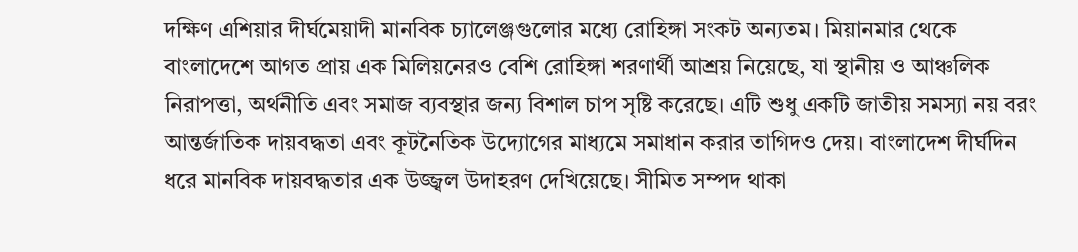দক্ষিণ এশিয়ার দীর্ঘমেয়াদী মানবিক চ্যালেঞ্জগুলোর মধ্যে রোহিঙ্গা সংকট অন্যতম। মিয়ানমার থেকে বাংলাদেশে আগত প্রায় এক মিলিয়নেরও বেশি রোহিঙ্গা শরণার্থী আশ্রয় নিয়েছে, যা স্থানীয় ও আঞ্চলিক নিরাপত্তা, অর্থনীতি এবং সমাজ ব্যবস্থার জন্য বিশাল চাপ সৃষ্টি করেছে। এটি শুধু একটি জাতীয় সমস্যা নয় বরং আন্তর্জাতিক দায়বদ্ধতা এবং কূটনৈতিক উদ্যোগের মাধ্যমে সমাধান করার তাগিদও দেয়। বাংলাদেশ দীর্ঘদিন ধরে মানবিক দায়বদ্ধতার এক উজ্জ্বল উদাহরণ দেখিয়েছে। সীমিত সম্পদ থাকা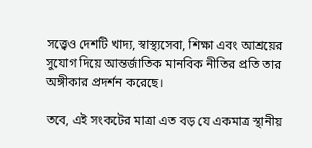সত্ত্বেও দেশটি খাদ্য, স্বাস্থ্যসেবা, শিক্ষা এবং আশ্রয়ের সুযোগ দিয়ে আন্তর্জাতিক মানবিক নীতির প্রতি তার অঙ্গীকার প্রদর্শন করেছে।

তবে, এই সংকটের মাত্রা এত বড় যে একমাত্র স্থানীয়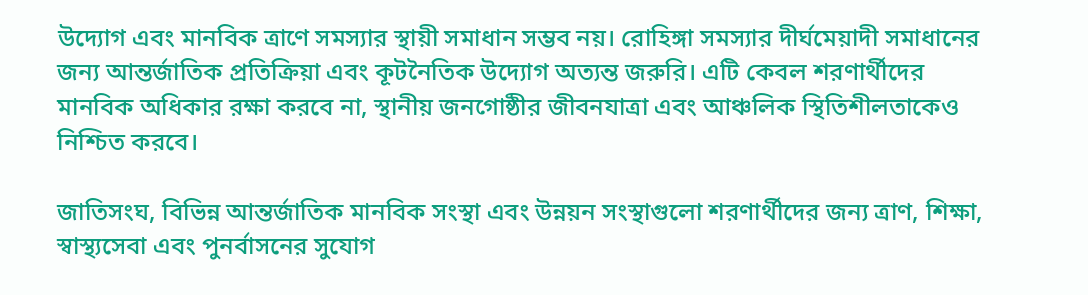উদ্যোগ এবং মানবিক ত্রাণে সমস্যার স্থায়ী সমাধান সম্ভব নয়। রোহিঙ্গা সমস্যার দীর্ঘমেয়াদী সমাধানের জন্য আন্তর্জাতিক প্রতিক্রিয়া এবং কূটনৈতিক উদ্যোগ অত্যন্ত জরুরি। এটি কেবল শরণার্থীদের মানবিক অধিকার রক্ষা করবে না, স্থানীয় জনগোষ্ঠীর জীবনযাত্রা এবং আঞ্চলিক স্থিতিশীলতাকেও নিশ্চিত করবে।

জাতিসংঘ, বিভিন্ন আন্তর্জাতিক মানবিক সংস্থা এবং উন্নয়ন সংস্থাগুলো শরণার্থীদের জন্য ত্রাণ, শিক্ষা, স্বাস্থ্যসেবা এবং পুনর্বাসনের সুযোগ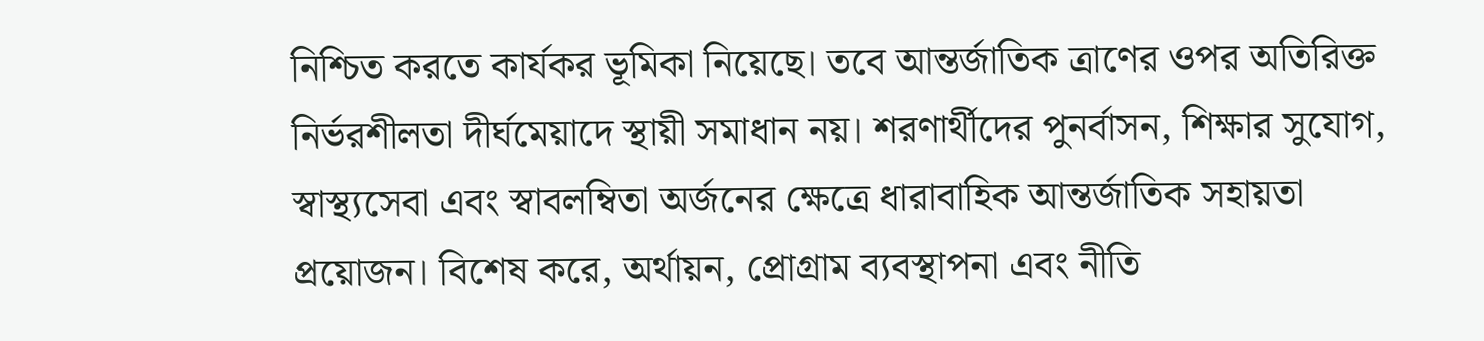নিশ্চিত করতে কার্যকর ভূমিকা নিয়েছে। তবে আন্তর্জাতিক ত্রাণের ওপর অতিরিক্ত নির্ভরশীলতা দীর্ঘমেয়াদে স্থায়ী সমাধান নয়। শরণার্থীদের পুনর্বাসন, শিক্ষার সুযোগ, স্বাস্থ্যসেবা এবং স্বাবলম্বিতা অর্জনের ক্ষেত্রে ধারাবাহিক আন্তর্জাতিক সহায়তা প্রয়োজন। বিশেষ করে, অর্থায়ন, প্রোগ্রাম ব্যবস্থাপনা এবং নীতি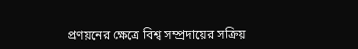প্রণয়নের ক্ষেত্রে বিশ্ব সম্প্রদায়ের সক্রিয়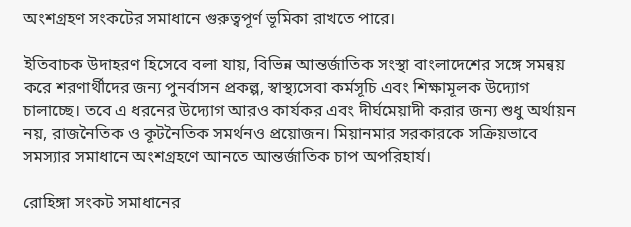অংশগ্রহণ সংকটের সমাধানে গুরুত্বপূর্ণ ভূমিকা রাখতে পারে।

ইতিবাচক উদাহরণ হিসেবে বলা যায়, বিভিন্ন আন্তর্জাতিক সংস্থা বাংলাদেশের সঙ্গে সমন্বয় করে শরণার্থীদের জন্য পুনর্বাসন প্রকল্প, স্বাস্থ্যসেবা কর্মসূচি এবং শিক্ষামূলক উদ্যোগ চালাচ্ছে। তবে এ ধরনের উদ্যোগ আরও কার্যকর এবং দীর্ঘমেয়াদী করার জন্য শুধু অর্থায়ন নয়, রাজনৈতিক ও কূটনৈতিক সমর্থনও প্রয়োজন। মিয়ানমার সরকারকে সক্রিয়ভাবে সমস্যার সমাধানে অংশগ্রহণে আনতে আন্তর্জাতিক চাপ অপরিহার্য।

রোহিঙ্গা সংকট সমাধানের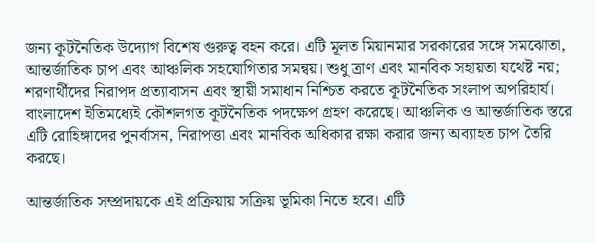জন্য কূটনৈতিক উদ্যোগ বিশেষ গুরুত্ব বহন করে। এটি মূলত মিয়ানমার সরকারের সঙ্গে সমঝোতা, আন্তর্জাতিক চাপ এবং আঞ্চলিক সহযোগিতার সমন্বয়। শুধু ত্রাণ এবং মানবিক সহায়তা যথেষ্ট নয়; শরণার্থীদের নিরাপদ প্রত্যাবাসন এবং স্থায়ী সমাধান নিশ্চিত করতে কূটনৈতিক সংলাপ অপরিহার্য। বাংলাদেশ ইতিমধ্যেই কৌশলগত কূটনৈতিক পদক্ষেপ গ্রহণ করেছে। আঞ্চলিক ও আন্তর্জাতিক স্তরে এটি রোহিঙ্গাদের পুনর্বাসন, নিরাপত্তা এবং মানবিক অধিকার রক্ষা করার জন্য অব্যাহত চাপ তৈরি করছে।

আন্তর্জাতিক সম্প্রদায়কে এই প্রক্রিয়ায় সক্রিয় ভূমিকা নিতে হবে। এটি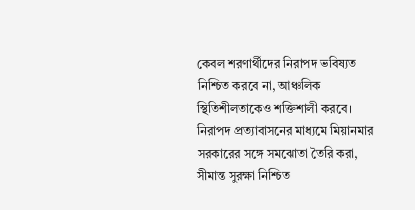কেবল শরণার্থীদের নিরাপদ ভবিষ্যত নিশ্চিত করবে না, আঞ্চলিক স্থিতিশীলতাকেও শক্তিশালী করবে। নিরাপদ প্রত্যাবাসনের মাধ্যমে মিয়ানমার সরকারের সঙ্গে সমঝোতা তৈরি করা, সীমান্ত সুরক্ষা নিশ্চিত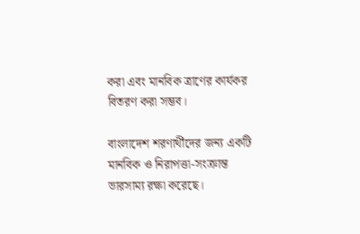করা এবং মানবিক ত্রাণের কার্যকর বিতরণ করা সম্ভব।

বাংলাদেশ শরণার্থীদের জন্য একটি মানবিক ও নিরাপত্তা-সংক্রান্ত ভারসাম্য রক্ষা করেছে।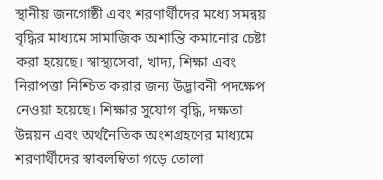স্থানীয় জনগোষ্ঠী এবং শরণার্থীদের মধ্যে সমন্বয় বৃদ্ধির মাধ্যমে সামাজিক অশান্তি কমানোর চেষ্টা করা হয়েছে। স্বাস্থ্যসেবা, খাদ্য, শিক্ষা এবং নিরাপত্তা নিশ্চিত করার জন্য উদ্ভাবনী পদক্ষেপ নেওয়া হয়েছে। শিক্ষার সুযোগ বৃদ্ধি, দক্ষতা উন্নয়ন এবং অর্থনৈতিক অংশগ্রহণের মাধ্যমে শরণার্থীদের স্বাবলম্বিতা গড়ে তোলা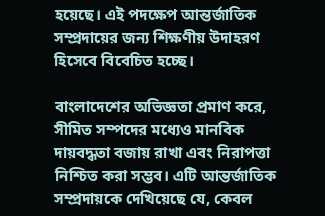হয়েছে। এই পদক্ষেপ আন্তর্জাতিক সম্প্রদায়ের জন্য শিক্ষণীয় উদাহরণ হিসেবে বিবেচিত হচ্ছে।

বাংলাদেশের অভিজ্ঞতা প্রমাণ করে, সীমিত সম্পদের মধ্যেও মানবিক দায়বদ্ধতা বজায় রাখা এবং নিরাপত্তা নিশ্চিত করা সম্ভব। এটি আন্তর্জাতিক সম্প্রদায়কে দেখিয়েছে যে, কেবল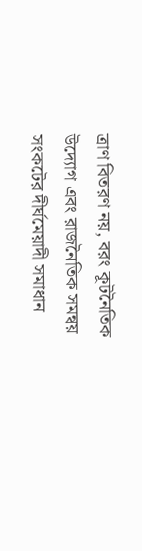ত্রাণ বিতরণ নয়, বরং কূটনৈতিক উদ্যোগ এবং রাজনৈতিক সমন্বয় সংকটের দীর্ঘমেয়াদী সমাধান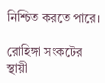নিশ্চিত করতে পারে।

রোহিঙ্গা সংকটের স্থায়ী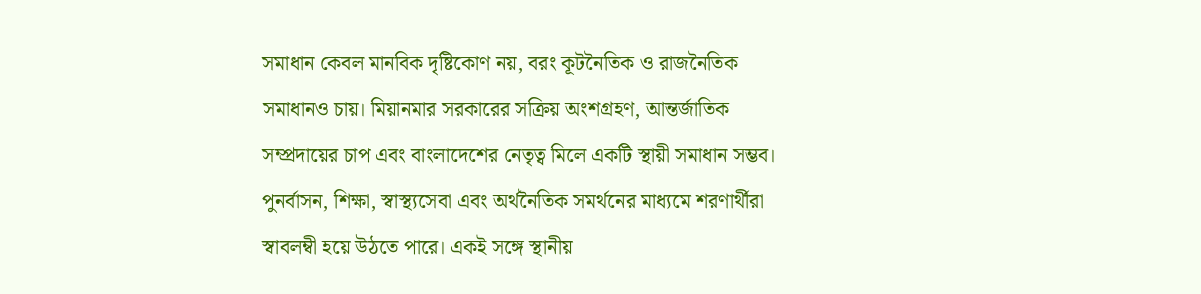সমাধান কেবল মানবিক দৃষ্টিকোণ নয়, বরং কূটনৈতিক ও রাজনৈতিক সমাধানও চায়। মিয়ানমার সরকারের সক্রিয় অংশগ্রহণ, আন্তর্জাতিক সম্প্রদায়ের চাপ এবং বাংলাদেশের নেতৃত্ব মিলে একটি স্থায়ী সমাধান সম্ভব। পুনর্বাসন, শিক্ষা, স্বাস্থ্যসেবা এবং অর্থনৈতিক সমর্থনের মাধ্যমে শরণার্থীরা স্বাবলম্বী হয়ে উঠতে পারে। একই সঙ্গে স্থানীয়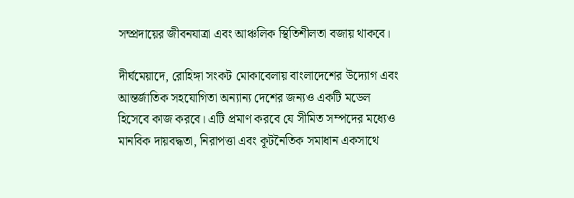সম্প্রদায়ের জীবনযাত্রা এবং আঞ্চলিক স্থিতিশীলতা বজায় থাকবে।

দীর্ঘমেয়াদে, রোহিঙ্গা সংকট মোকাবেলায় বাংলাদেশের উদ্যোগ এবং আন্তর্জাতিক সহযোগিতা অন্যান্য দেশের জন্যও একটি মডেল হিসেবে কাজ করবে। এটি প্রমাণ করবে যে সীমিত সম্পদের মধ্যেও মানবিক দায়বদ্ধতা, নিরাপত্তা এবং কূটনৈতিক সমাধান একসাথে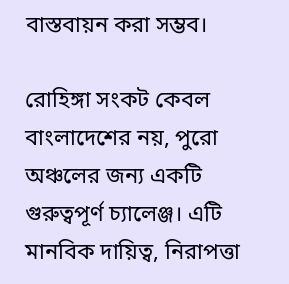বাস্তবায়ন করা সম্ভব।

রোহিঙ্গা সংকট কেবল বাংলাদেশের নয়, পুরো অঞ্চলের জন্য একটি গুরুত্বপূর্ণ চ্যালেঞ্জ। এটি মানবিক দায়িত্ব, নিরাপত্তা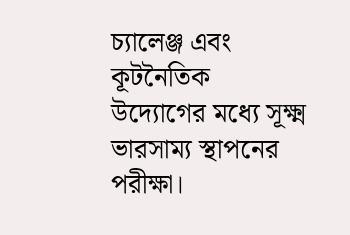চ্যালেঞ্জ এবং কূটনৈতিক উদ্যোগের মধ্যে সূক্ষ্ম ভারসাম্য স্থাপনের পরীক্ষা।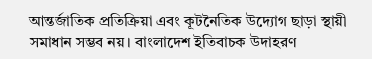আন্তর্জাতিক প্রতিক্রিয়া এবং কূটনৈতিক উদ্যোগ ছাড়া স্থায়ী সমাধান সম্ভব নয়। বাংলাদেশ ইতিবাচক উদাহরণ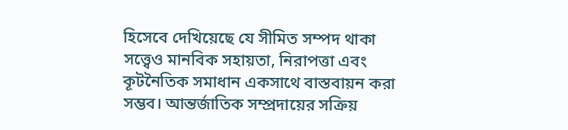হিসেবে দেখিয়েছে যে সীমিত সম্পদ থাকা সত্ত্বেও মানবিক সহায়তা, নিরাপত্তা এবং কূটনৈতিক সমাধান একসাথে বাস্তবায়ন করা সম্ভব। আন্তর্জাতিক সম্প্রদায়ের সক্রিয়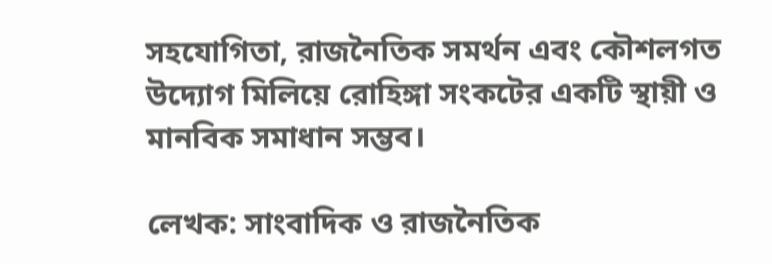সহযোগিতা, রাজনৈতিক সমর্থন এবং কৌশলগত উদ্যোগ মিলিয়ে রোহিঙ্গা সংকটের একটি স্থায়ী ও মানবিক সমাধান সম্ভব।

লেখক: সাংবাদিক ও রাজনৈতিক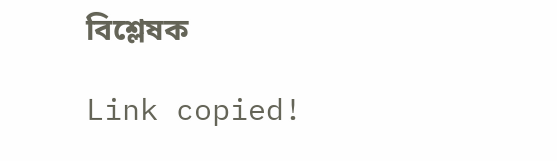বিশ্লেষক

Link copied!